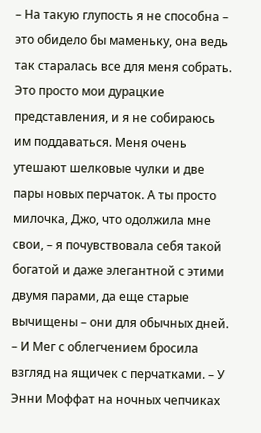– На такую глупость я не способна – это обидело бы маменьку, она ведь так старалась все для меня собрать. Это просто мои дурацкие представления, и я не собираюсь им поддаваться. Меня очень утешают шелковые чулки и две пары новых перчаток. А ты просто милочка, Джо, что одолжила мне свои, – я почувствовала себя такой богатой и даже элегантной с этими двумя парами, да еще старые вычищены – они для обычных дней. – И Мег с облегчением бросила взгляд на ящичек с перчатками. – У Энни Моффат на ночных чепчиках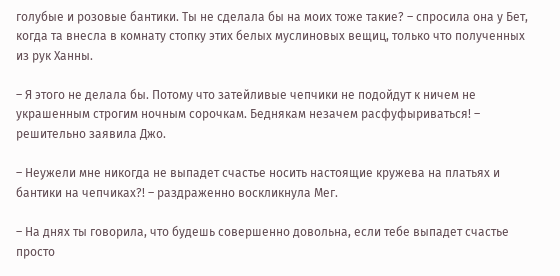голубые и розовые бантики. Ты не сделала бы на моих тоже такие? – спросила она у Бет, когда та внесла в комнату стопку этих белых муслиновых вещиц, только что полученных из рук Ханны.

– Я этого не делала бы. Потому что затейливые чепчики не подойдут к ничем не украшенным строгим ночным сорочкам. Беднякам незачем расфуфыриваться! – решительно заявила Джо.

– Неужели мне никогда не выпадет счастье носить настоящие кружева на платьях и бантики на чепчиках?! – раздраженно воскликнула Мег.

– На днях ты говорила, что будешь совершенно довольна, если тебе выпадет счастье просто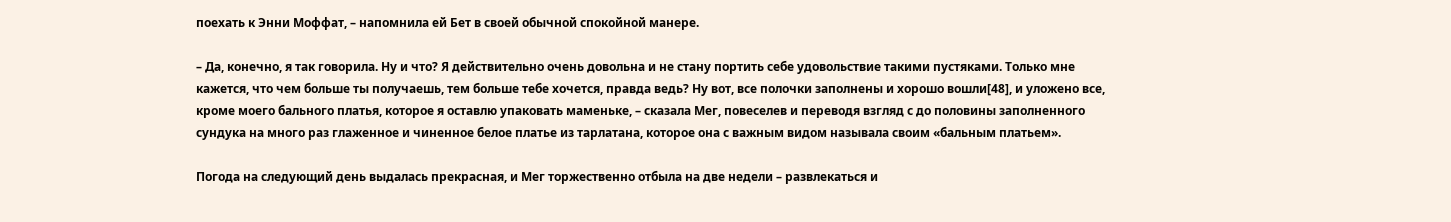поехать к Энни Моффат, – напомнила ей Бет в своей обычной спокойной манере.

– Да, конечно, я так говорила. Ну и что? Я действительно очень довольна и не стану портить себе удовольствие такими пустяками. Только мне кажется, что чем больше ты получаешь, тем больше тебе хочется, правда ведь? Ну вот, все полочки заполнены и хорошо вошли[48], и уложено все, кроме моего бального платья, которое я оставлю упаковать маменьке, – сказала Мег, повеселев и переводя взгляд с до половины заполненного сундука на много раз глаженное и чиненное белое платье из тарлатана, которое она с важным видом называла своим «бальным платьем».

Погода на следующий день выдалась прекрасная, и Мег торжественно отбыла на две недели – развлекаться и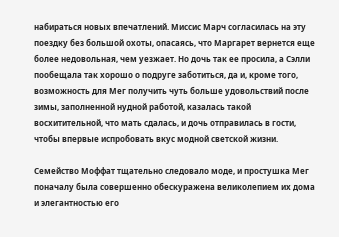набираться новых впечатлений. Миссис Марч согласилась на эту поездку без большой охоты, опасаясь, что Маргарет вернется еще более недовольная, чем уезжает. Но дочь так ее просила, а Сэлли пообещала так хорошо о подруге заботиться, да и, кроме того, возможность для Мег получить чуть больше удовольствий после зимы, заполненной нудной работой, казалась такой восхитительной, что мать сдалась, и дочь отправилась в гости, чтобы впервые испробовать вкус модной светской жизни.

Семейство Моффат тщательно следовало моде, и простушка Мег поначалу была совершенно обескуражена великолепием их дома и элегантностью его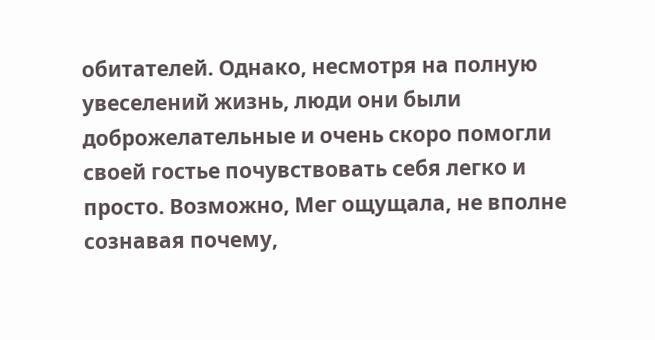обитателей. Однако, несмотря на полную увеселений жизнь, люди они были доброжелательные и очень скоро помогли своей гостье почувствовать себя легко и просто. Возможно, Мег ощущала, не вполне сознавая почему,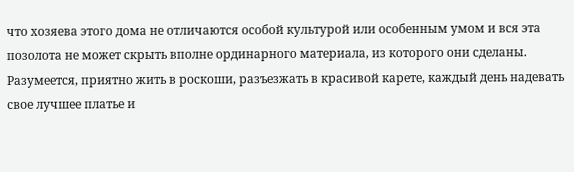что хозяева этого дома не отличаются особой культурой или особенным умом и вся эта позолота не может скрыть вполне ординарного материала, из которого они сделаны. Разумеется, приятно жить в роскоши, разъезжать в красивой карете, каждый день надевать свое лучшее платье и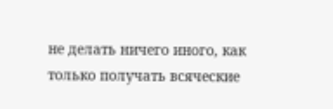не делать ничего иного, как только получать всяческие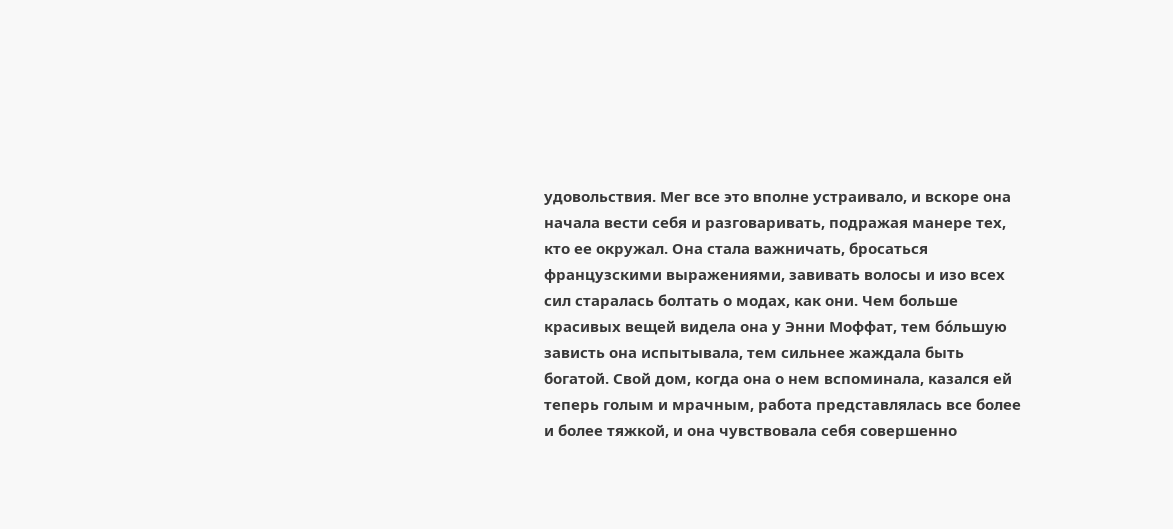удовольствия. Мег все это вполне устраивало, и вскоре она начала вести себя и разговаривать, подражая манере тех, кто ее окружал. Она стала важничать, бросаться французскими выражениями, завивать волосы и изо всех сил старалась болтать о модах, как они. Чем больше красивых вещей видела она у Энни Моффат, тем бóльшую зависть она испытывала, тем сильнее жаждала быть богатой. Свой дом, когда она о нем вспоминала, казался ей теперь голым и мрачным, работа представлялась все более и более тяжкой, и она чувствовала себя совершенно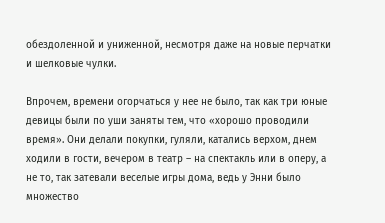обездоленной и униженной, несмотря даже на новые перчатки и шелковые чулки.

Впрочем, времени огорчаться у нее не было, так как три юные девицы были по уши заняты тем, что «хорошо проводили время». Они делали покупки, гуляли, катались верхом, днем ходили в гости, вечером в театр – на спектакль или в оперу, а не то, так затевали веселые игры дома, ведь у Энни было множество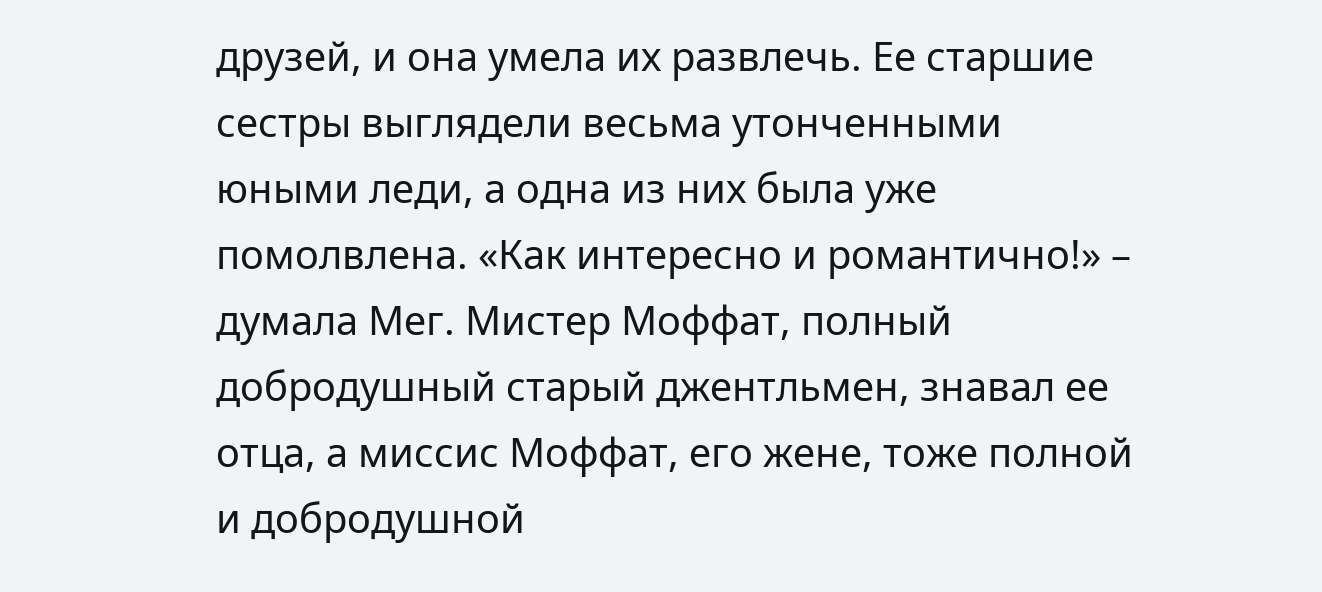друзей, и она умела их развлечь. Ее старшие сестры выглядели весьма утонченными юными леди, а одна из них была уже помолвлена. «Как интересно и романтично!» – думала Мег. Мистер Моффат, полный добродушный старый джентльмен, знавал ее отца, а миссис Моффат, его жене, тоже полной и добродушной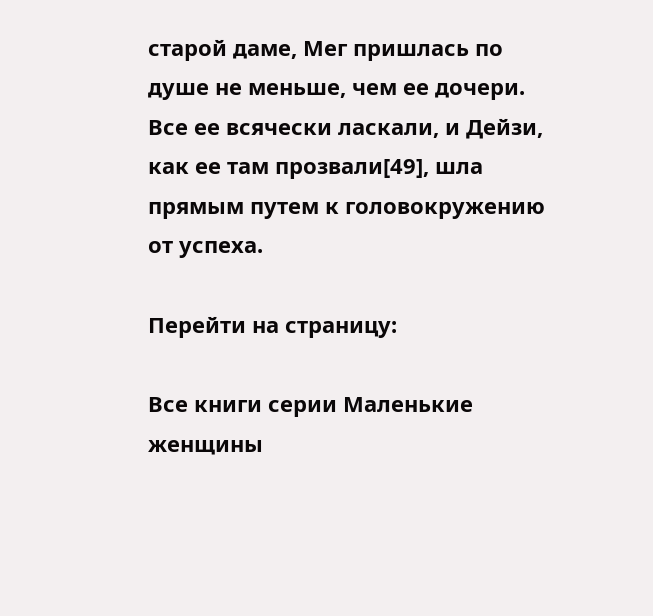старой даме, Мег пришлась по душе не меньше, чем ее дочери. Все ее всячески ласкали, и Дейзи, как ее там прозвали[49], шла прямым путем к головокружению от успеха.

Перейти на страницу:

Все книги серии Маленькие женщины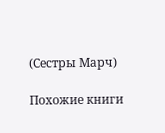(Сестры Марч)

Похожие книги